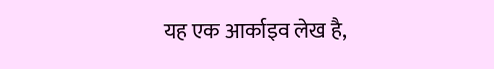यह एक आर्काइव लेख है,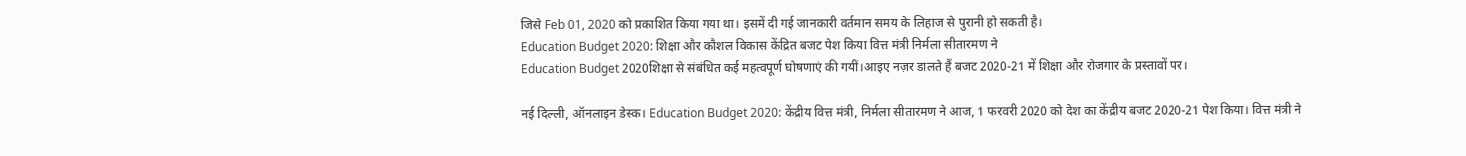जिसे Feb 01, 2020 को प्रकाशित किया गया था। इसमें दी गई जानकारी वर्तमान समय के लिहाज से पुरानी हो सकती है।
Education Budget 2020: शिक्षा और कौशल विकास केंद्रित बजट पेश किया वित्त मंत्री निर्मला सीतारमण ने
Education Budget 2020शिक्षा से संबंधित कई महत्वपूर्ण घोषणाएं की गयीं।आइए नज़र डालते हैं बजट 2020-21 में शिक्षा और रोजगार के प्रस्तावों पर।

नई दिल्ली, ऑनलाइन डेस्क। Education Budget 2020: केंद्रीय वित्त मंत्री, निर्मला सीतारमण ने आज, 1 फरवरी 2020 को देश का केंद्रीय बजट 2020-21 पेश किया। वित्त मंत्री ने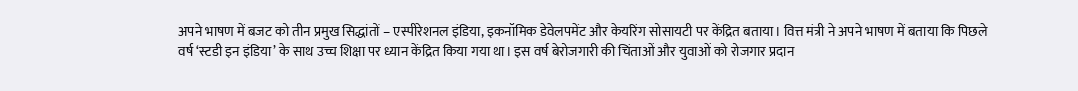अपने भाषण में बजट को तीन प्रमुख सिद्धांतों – एस्पीरेशनल इंडिया, इकनॉमिक डेवेलपमेंट और केयरिंग सोसायटी पर केंद्रित बताया। वित्त मंत्री ने अपने भाषण में बताया कि पिछले वर्ष ‘स्टडी इन इंडिया’ के साथ उच्च शिक्षा पर ध्यान केंद्रित किया गया था। इस वर्ष बेरोजगारी की चिंताओं और युवाओं को रोजगार प्रदान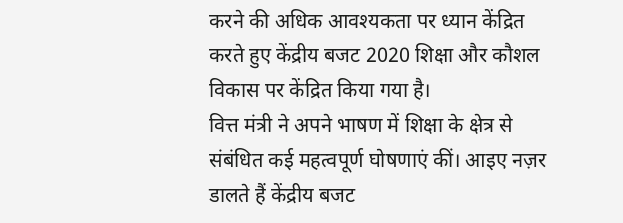करने की अधिक आवश्यकता पर ध्यान केंद्रित करते हुए केंद्रीय बजट 2020 शिक्षा और कौशल विकास पर केंद्रित किया गया है।
वित्त मंत्री ने अपने भाषण में शिक्षा के क्षेत्र से संबंधित कई महत्वपूर्ण घोषणाएं कीं। आइए नज़र डालते हैं केंद्रीय बजट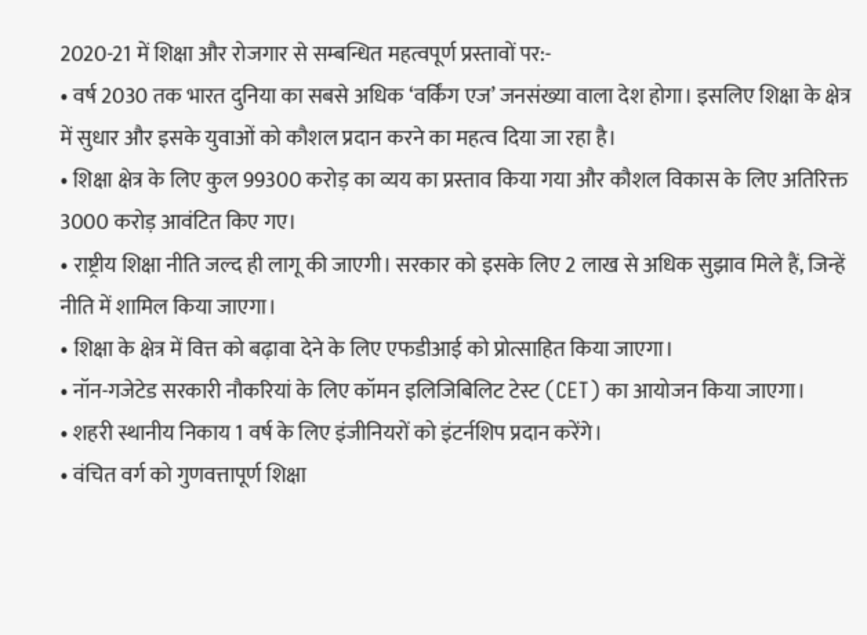2020-21 में शिक्षा और रोजगार से सम्बन्धित महत्वपूर्ण प्रस्तावों पर:-
• वर्ष 2030 तक भारत दुनिया का सबसे अधिक ‘वर्किंग एज’ जनसंख्या वाला देश होगा। इसलिए शिक्षा के क्षेत्र में सुधार और इसके युवाओं को कौशल प्रदान करने का महत्व दिया जा रहा है।
• शिक्षा क्षेत्र के लिए कुल 99300 करोड़ का व्यय का प्रस्ताव किया गया और कौशल विकास के लिए अतिरिक्त 3000 करोड़ आवंटित किए गए।
• राष्ट्रीय शिक्षा नीति जल्द ही लागू की जाएगी। सरकार को इसके लिए 2 लाख से अधिक सुझाव मिले हैं, जिन्हें नीति में शामिल किया जाएगा।
• शिक्षा के क्षेत्र में वित्त को बढ़ावा देने के लिए एफडीआई को प्रोत्साहित किया जाएगा।
• नॉन-गजेटेड सरकारी नौकरियां के लिए कॉमन इलिजिबिलिट टेस्ट (CET) का आयोजन किया जाएगा।
• शहरी स्थानीय निकाय 1 वर्ष के लिए इंजीनियरों को इंटर्नशिप प्रदान करेंगे।
• वंचित वर्ग को गुणवत्तापूर्ण शिक्षा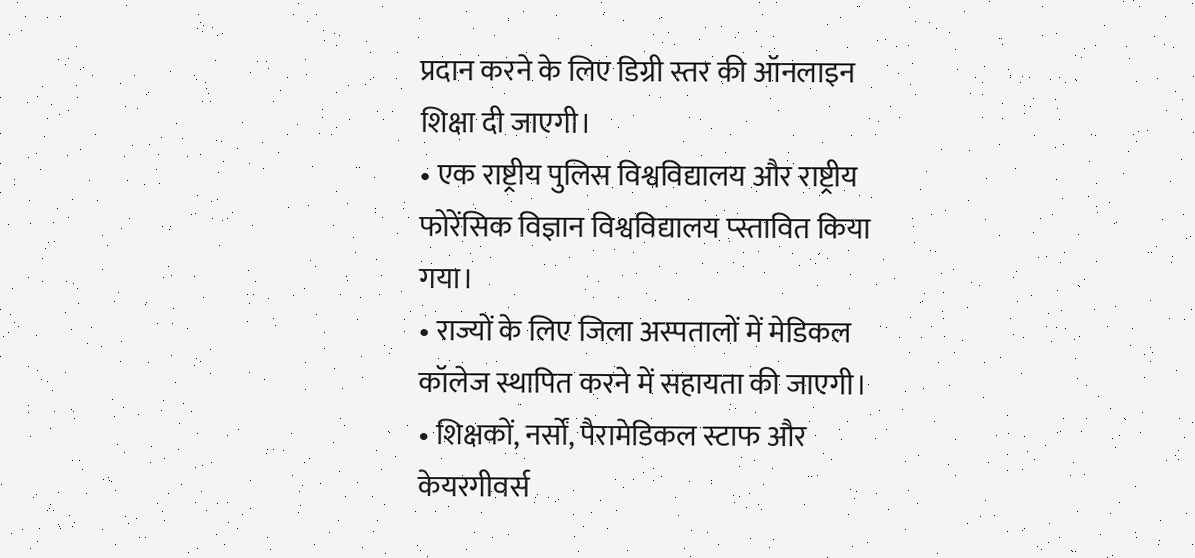प्रदान करने के लिए डिग्री स्तर की ऑनलाइन शिक्षा दी जाएगी।
• एक राष्ट्रीय पुलिस विश्वविद्यालय और राष्ट्रीय फोरेंसिक विज्ञान विश्वविद्यालय प्स्तावित किया गया।
• राज्यों के लिए जिला अस्पतालों में मेडिकल कॉलेज स्थापित करने में सहायता की जाएगी।
• शिक्षकों, नर्सों, पैरामेडिकल स्टाफ और केयरगीवर्स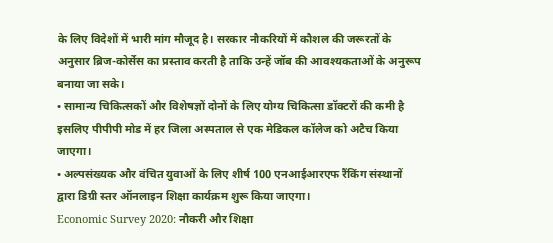के लिए विदेशों में भारी मांग मौजूद है। सरकार नौकरियों में कौशल की जरूरतों के अनुसार ब्रिज-कोर्सेस का प्रस्ताव करती है ताकि उन्हें जॉब की आवश्यकताओं के अनुरूप बनाया जा सके।
• सामान्य चिकित्सकों और विशेषज्ञों दोनों के लिए योग्य चिकित्सा डॉक्टरों की कमी है इसलिए पीपीपी मोड में हर जिला अस्पताल से एक मेडिकल कॉलेज को अटैच किया जाएगा।
• अल्पसंख्यक और वंचित युवाओं के लिए शीर्ष 100 एनआईआरएफ रैंकिंग संस्थानों द्वारा डिग्री स्तर ऑनलाइन शिक्षा कार्यक्रम शुरू किया जाएगा।
Economic Survey 2020: नौकरी और शिक्षा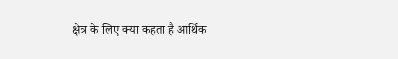क्षेत्र के लिए क्या कहता है आर्थिक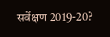सर्वेक्षण 2019-20?